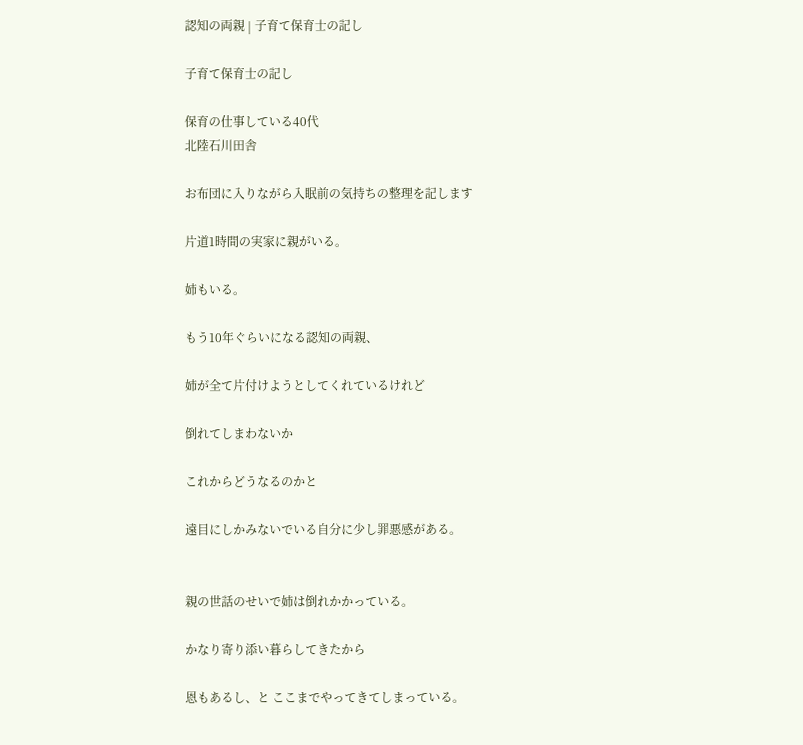認知の両親 | 子育て保育士の記し

子育て保育士の記し

保育の仕事している40代
北陸石川田舎

お布団に入りながら入眠前の気持ちの整理を記します

片道1時間の実家に親がいる。

姉もいる。

もう10年ぐらいになる認知の両親、

姉が全て片付けようとしてくれているけれど

倒れてしまわないか

これからどうなるのかと

遠目にしかみないでいる自分に少し罪悪感がある。


親の世話のせいで姉は倒れかかっている。

かなり寄り添い暮らしてきたから

恩もあるし、と ここまでやってきてしまっている。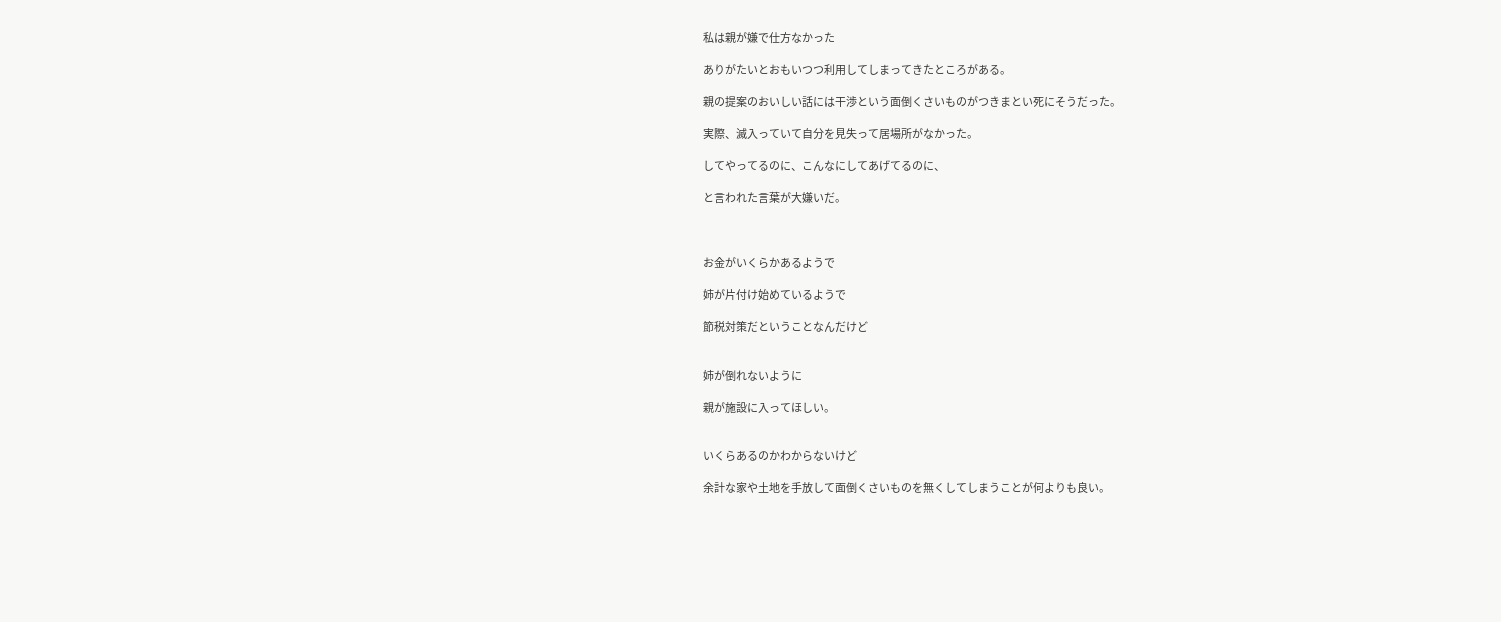私は親が嫌で仕方なかった

ありがたいとおもいつつ利用してしまってきたところがある。

親の提案のおいしい話には干渉という面倒くさいものがつきまとい死にそうだった。

実際、滅入っていて自分を見失って居場所がなかった。

してやってるのに、こんなにしてあげてるのに、

と言われた言葉が大嫌いだ。



お金がいくらかあるようで

姉が片付け始めているようで

節税対策だということなんだけど


姉が倒れないように

親が施設に入ってほしい。


いくらあるのかわからないけど

余計な家や土地を手放して面倒くさいものを無くしてしまうことが何よりも良い。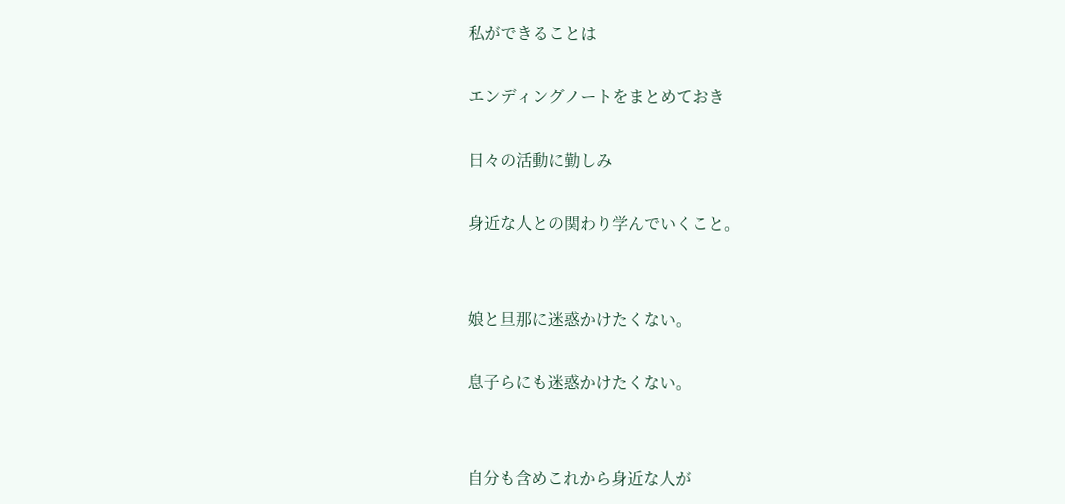私ができることは

エンディングノートをまとめておき

日々の活動に勤しみ

身近な人との関わり学んでいくこと。


娘と旦那に迷惑かけたくない。

息子らにも迷惑かけたくない。


自分も含めこれから身近な人が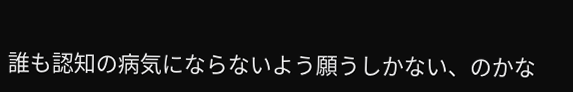誰も認知の病気にならないよう願うしかない、のかな